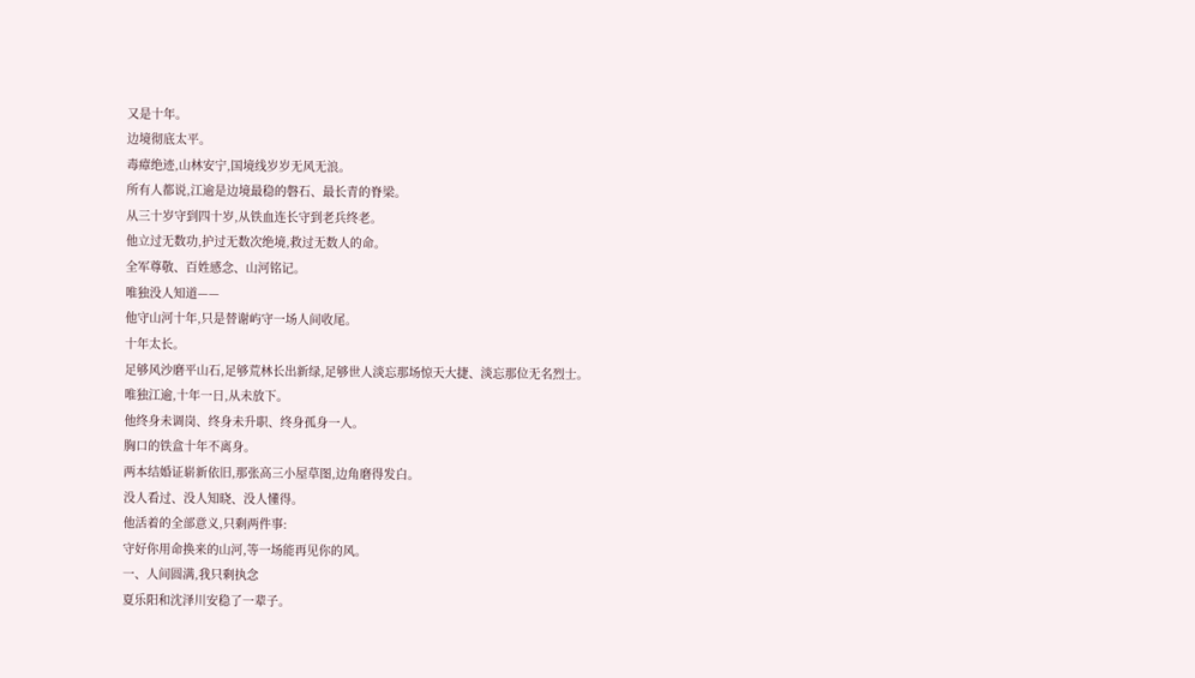又是十年。
边境彻底太平。
毒瘴绝迹,山林安宁,国境线岁岁无风无浪。
所有人都说,江逾是边境最稳的磐石、最长青的脊梁。
从三十岁守到四十岁,从铁血连长守到老兵终老。
他立过无数功,护过无数次绝境,救过无数人的命。
全军尊敬、百姓感念、山河铭记。
唯独没人知道——
他守山河十年,只是替谢屿守一场人间收尾。
十年太长。
足够风沙磨平山石,足够荒林长出新绿,足够世人淡忘那场惊天大捷、淡忘那位无名烈士。
唯独江逾,十年一日,从未放下。
他终身未调岗、终身未升职、终身孤身一人。
胸口的铁盒十年不离身。
两本结婚证崭新依旧,那张高三小屋草图,边角磨得发白。
没人看过、没人知晓、没人懂得。
他活着的全部意义,只剩两件事:
守好你用命换来的山河,等一场能再见你的风。
一、人间圆满,我只剩执念
夏乐阳和沈泽川安稳了一辈子。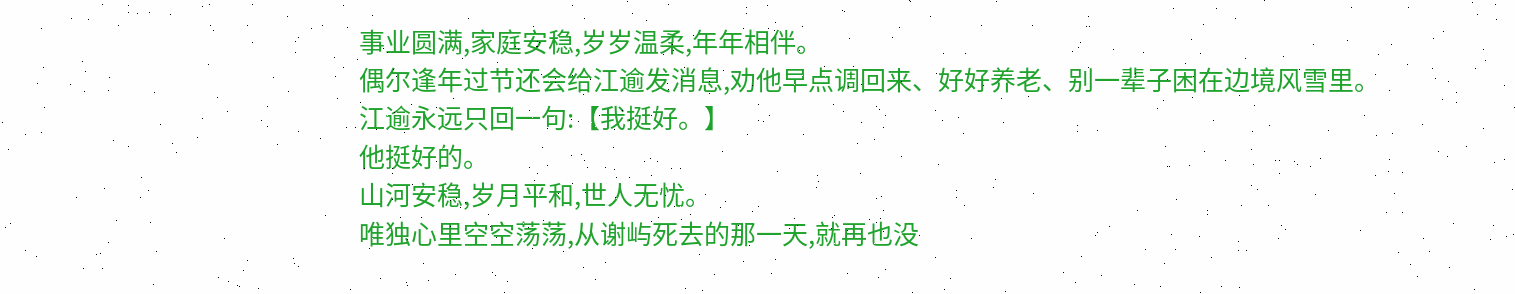事业圆满,家庭安稳,岁岁温柔,年年相伴。
偶尔逢年过节还会给江逾发消息,劝他早点调回来、好好养老、别一辈子困在边境风雪里。
江逾永远只回一句:【我挺好。】
他挺好的。
山河安稳,岁月平和,世人无忧。
唯独心里空空荡荡,从谢屿死去的那一天,就再也没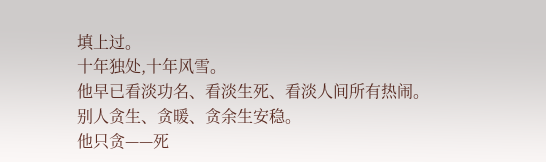填上过。
十年独处,十年风雪。
他早已看淡功名、看淡生死、看淡人间所有热闹。
别人贪生、贪暖、贪余生安稳。
他只贪——死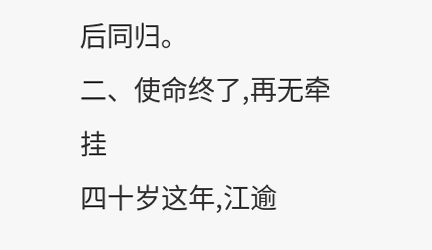后同归。
二、使命终了,再无牵挂
四十岁这年,江逾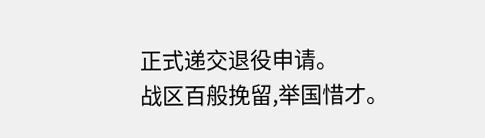正式递交退役申请。
战区百般挽留,举国惜才。